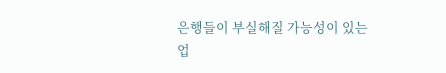은행들이 부실해질 가능성이 있는 업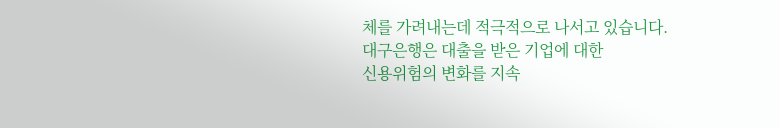체를 가려내는데 적극적으로 나서고 있습니다.
대구은행은 대출을 받은 기업에 대한
신용위험의 변화를 지속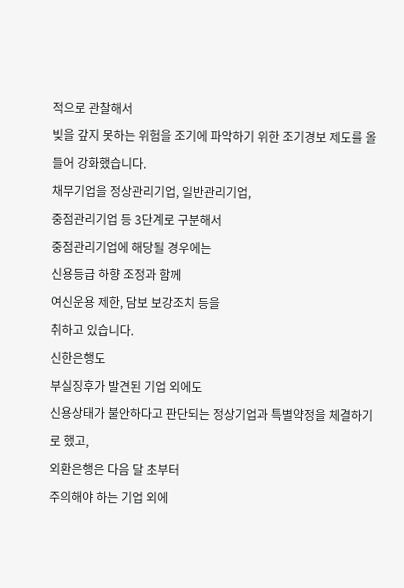적으로 관찰해서
빚을 갚지 못하는 위험을 조기에 파악하기 위한 조기경보 제도를 올들어 강화했습니다.
채무기업을 정상관리기업, 일반관리기업,
중점관리기업 등 3단계로 구분해서
중점관리기업에 해당될 경우에는
신용등급 하향 조정과 함께
여신운용 제한, 담보 보강조치 등을
취하고 있습니다.
신한은행도
부실징후가 발견된 기업 외에도
신용상태가 불안하다고 판단되는 정상기업과 특별약정을 체결하기로 했고,
외환은행은 다음 달 초부터
주의해야 하는 기업 외에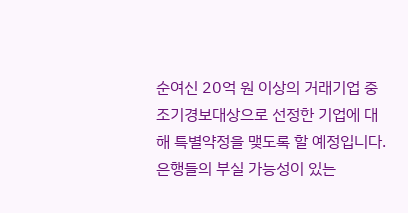순여신 20억 원 이상의 거래기업 중 조기경보대상으로 선정한 기업에 대해 특별약정을 맺도록 할 예정입니다.
은행들의 부실 가능성이 있는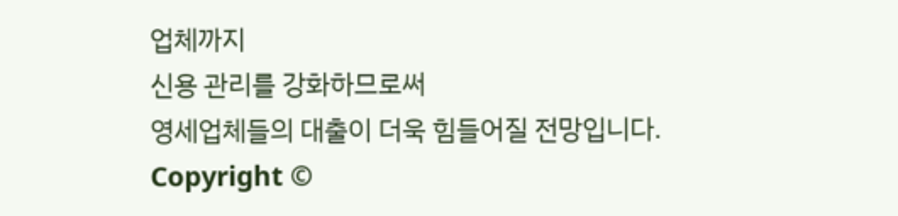업체까지
신용 관리를 강화하므로써
영세업체들의 대출이 더욱 힘들어질 전망입니다.
Copyright ©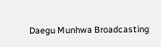Daegu Munhwa Broadcasting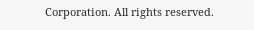Corporation. All rights reserved.